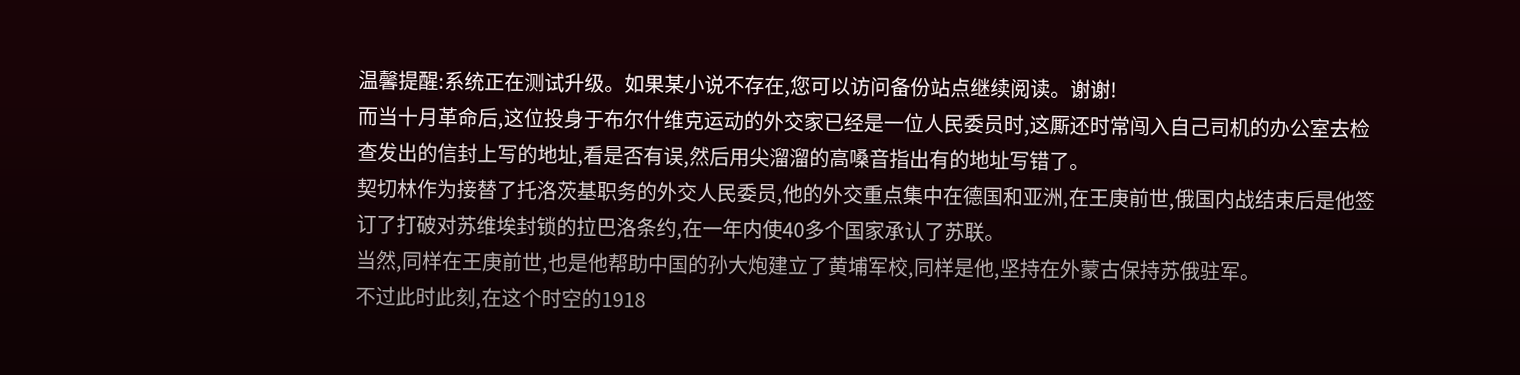温馨提醒:系统正在测试升级。如果某小说不存在,您可以访问备份站点继续阅读。谢谢!
而当十月革命后,这位投身于布尔什维克运动的外交家已经是一位人民委员时,这厮还时常闯入自己司机的办公室去检查发出的信封上写的地址,看是否有误,然后用尖溜溜的高嗓音指出有的地址写错了。
契切林作为接替了托洛茨基职务的外交人民委员,他的外交重点集中在德国和亚洲,在王庚前世,俄国内战结束后是他签订了打破对苏维埃封锁的拉巴洛条约,在一年内使40多个国家承认了苏联。
当然,同样在王庚前世,也是他帮助中国的孙大炮建立了黄埔军校,同样是他,坚持在外蒙古保持苏俄驻军。
不过此时此刻,在这个时空的1918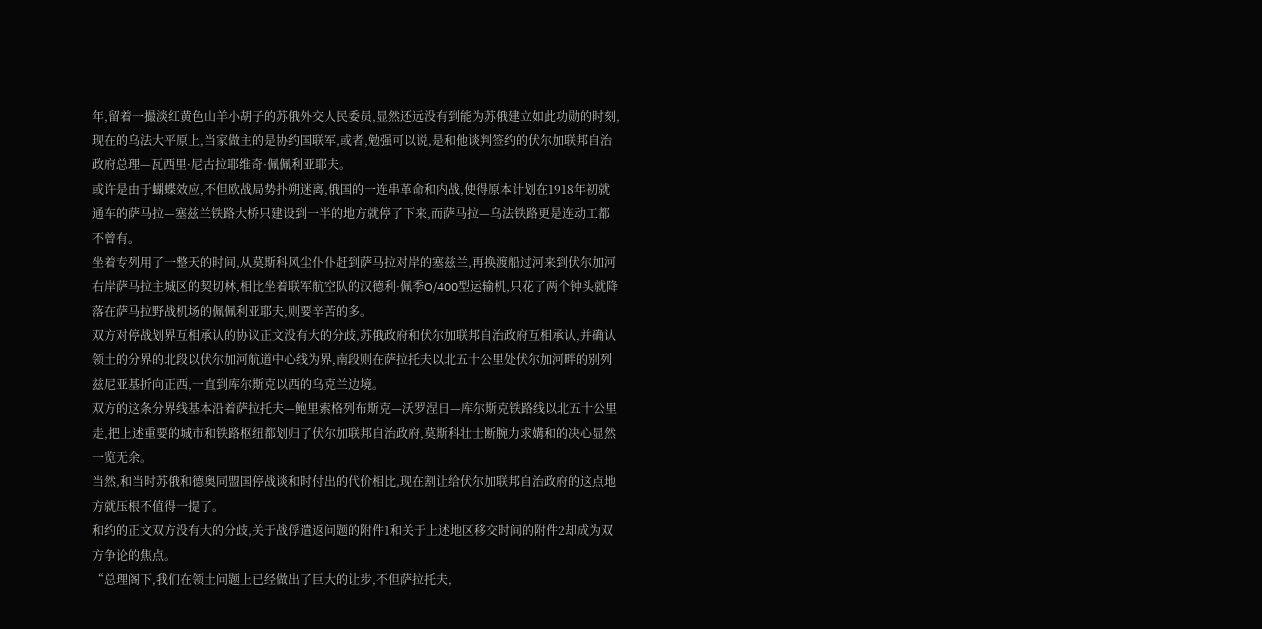年,留着一撮淡红黄色山羊小胡子的苏俄外交人民委员,显然还远没有到能为苏俄建立如此功勋的时刻,现在的乌法大平原上,当家做主的是协约国联军,或者,勉强可以说,是和他谈判签约的伏尔加联邦自治政府总理—瓦西里·尼古拉耶维奇·佩佩利亚耶夫。
或许是由于蝴蝶效应,不但欧战局势扑朔迷离,俄国的一连串革命和内战,使得原本计划在1918年初就通车的萨马拉—塞兹兰铁路大桥只建设到一半的地方就停了下来,而萨马拉—乌法铁路更是连动工都不曾有。
坐着专列用了一整天的时间,从莫斯科风尘仆仆赶到萨马拉对岸的塞兹兰,再换渡船过河来到伏尔加河右岸萨马拉主城区的契切林,相比坐着联军航空队的汉德利·佩季O/400型运输机,只花了两个钟头就降落在萨马拉野战机场的佩佩利亚耶夫,则要辛苦的多。
双方对停战划界互相承认的协议正文没有大的分歧,苏俄政府和伏尔加联邦自治政府互相承认,并确认领土的分界的北段以伏尔加河航道中心线为界,南段则在萨拉托夫以北五十公里处伏尔加河畔的别列兹尼亚基折向正西,一直到库尔斯克以西的乌克兰边境。
双方的这条分界线基本沿着萨拉托夫—鲍里索格列布斯克—沃罗涅日—库尔斯克铁路线以北五十公里走,把上述重要的城市和铁路枢纽都划归了伏尔加联邦自治政府,莫斯科壮士断腕力求媾和的决心显然一览无余。
当然,和当时苏俄和德奥同盟国停战谈和时付出的代价相比,现在割让给伏尔加联邦自治政府的这点地方就压根不值得一提了。
和约的正文双方没有大的分歧,关于战俘遣返问题的附件1和关于上述地区移交时间的附件2却成为双方争论的焦点。
“总理阁下,我们在领土问题上已经做出了巨大的让步,不但萨拉托夫,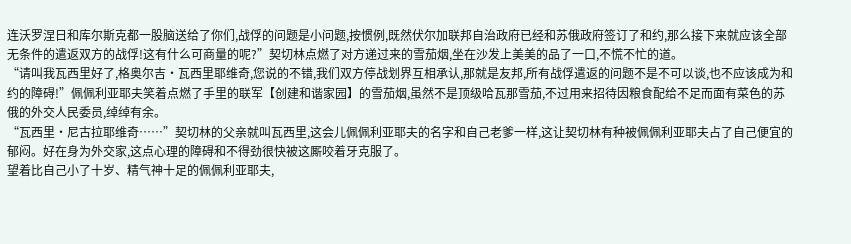连沃罗涅日和库尔斯克都一股脑送给了你们,战俘的问题是小问题,按惯例,既然伏尔加联邦自治政府已经和苏俄政府签订了和约,那么接下来就应该全部无条件的遣返双方的战俘!这有什么可商量的呢?”契切林点燃了对方递过来的雪茄烟,坐在沙发上美美的品了一口,不慌不忙的道。
“请叫我瓦西里好了,格奥尔吉·瓦西里耶维奇,您说的不错,我们双方停战划界互相承认,那就是友邦,所有战俘遣返的问题不是不可以谈,也不应该成为和约的障碍!”佩佩利亚耶夫笑着点燃了手里的联军【创建和谐家园】的雪茄烟,虽然不是顶级哈瓦那雪茄,不过用来招待因粮食配给不足而面有菜色的苏俄的外交人民委员,绰绰有余。
“瓦西里·尼古拉耶维奇……”契切林的父亲就叫瓦西里,这会儿佩佩利亚耶夫的名字和自己老爹一样,这让契切林有种被佩佩利亚耶夫占了自己便宜的郁闷。好在身为外交家,这点心理的障碍和不得劲很快被这厮咬着牙克服了。
望着比自己小了十岁、精气神十足的佩佩利亚耶夫,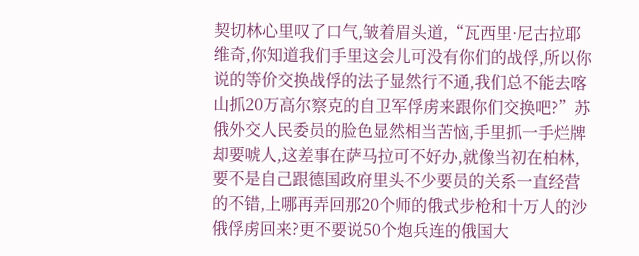契切林心里叹了口气,皱着眉头道,“瓦西里·尼古拉耶维奇,你知道我们手里这会儿可没有你们的战俘,所以你说的等价交换战俘的法子显然行不通,我们总不能去喀山抓20万高尔察克的自卫军俘虏来跟你们交换吧?”苏俄外交人民委员的脸色显然相当苦恼,手里抓一手烂牌却要唬人,这差事在萨马拉可不好办,就像当初在柏林,要不是自己跟德国政府里头不少要员的关系一直经营的不错,上哪再弄回那20个师的俄式步枪和十万人的沙俄俘虏回来?更不要说50个炮兵连的俄国大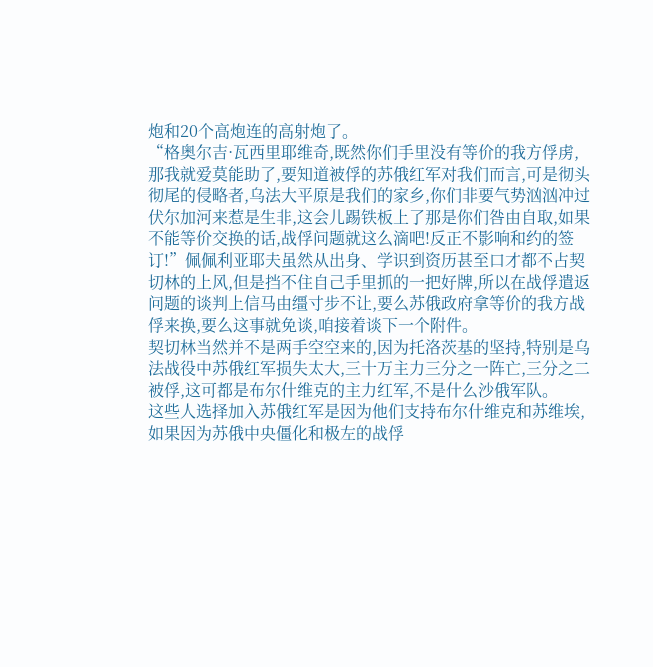炮和20个高炮连的高射炮了。
“格奥尔吉·瓦西里耶维奇,既然你们手里没有等价的我方俘虏,那我就爱莫能助了,要知道被俘的苏俄红军对我们而言,可是彻头彻尾的侵略者,乌法大平原是我们的家乡,你们非要气势汹汹冲过伏尔加河来惹是生非,这会儿踢铁板上了那是你们咎由自取,如果不能等价交换的话,战俘问题就这么滴吧!反正不影响和约的签订!”佩佩利亚耶夫虽然从出身、学识到资历甚至口才都不占契切林的上风,但是挡不住自己手里抓的一把好牌,所以在战俘遣返问题的谈判上信马由缰寸步不让,要么苏俄政府拿等价的我方战俘来换,要么这事就免谈,咱接着谈下一个附件。
契切林当然并不是两手空空来的,因为托洛茨基的坚持,特别是乌法战役中苏俄红军损失太大,三十万主力三分之一阵亡,三分之二被俘,这可都是布尔什维克的主力红军,不是什么沙俄军队。
这些人选择加入苏俄红军是因为他们支持布尔什维克和苏维埃,如果因为苏俄中央僵化和极左的战俘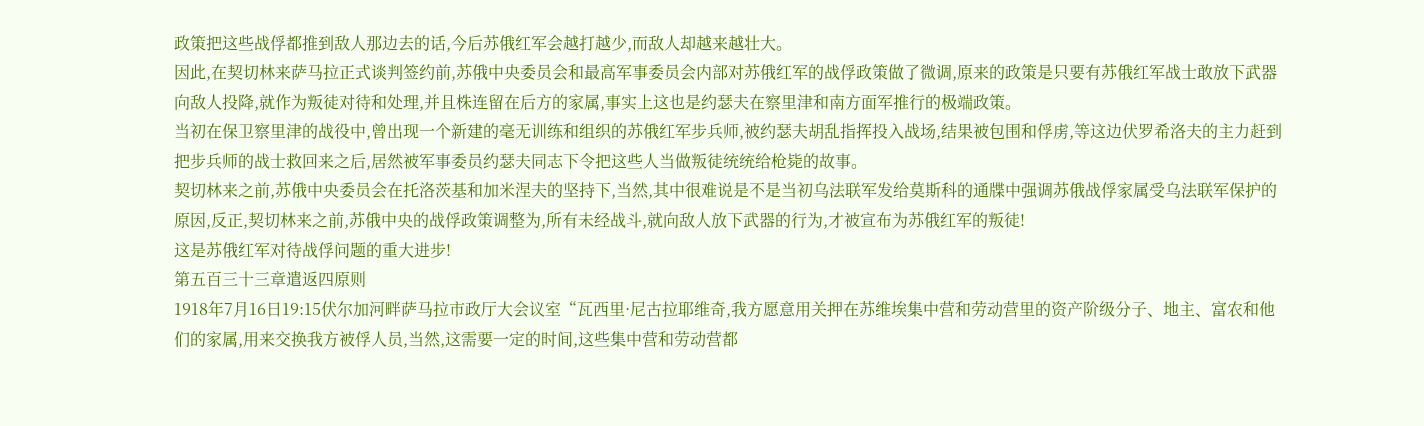政策把这些战俘都推到敌人那边去的话,今后苏俄红军会越打越少,而敌人却越来越壮大。
因此,在契切林来萨马拉正式谈判签约前,苏俄中央委员会和最高军事委员会内部对苏俄红军的战俘政策做了微调,原来的政策是只要有苏俄红军战士敢放下武器向敌人投降,就作为叛徒对待和处理,并且株连留在后方的家属,事实上这也是约瑟夫在察里津和南方面军推行的极端政策。
当初在保卫察里津的战役中,曾出现一个新建的毫无训练和组织的苏俄红军步兵师,被约瑟夫胡乱指挥投入战场,结果被包围和俘虏,等这边伏罗希洛夫的主力赶到把步兵师的战士救回来之后,居然被军事委员约瑟夫同志下令把这些人当做叛徒统统给枪毙的故事。
契切林来之前,苏俄中央委员会在托洛茨基和加米涅夫的坚持下,当然,其中很难说是不是当初乌法联军发给莫斯科的通牒中强调苏俄战俘家属受乌法联军保护的原因,反正,契切林来之前,苏俄中央的战俘政策调整为,所有未经战斗,就向敌人放下武器的行为,才被宣布为苏俄红军的叛徒!
这是苏俄红军对待战俘问题的重大进步!
第五百三十三章遣返四原则
1918年7月16日19:15伏尔加河畔萨马拉市政厅大会议室“瓦西里·尼古拉耶维奇,我方愿意用关押在苏维埃集中营和劳动营里的资产阶级分子、地主、富农和他们的家属,用来交换我方被俘人员,当然,这需要一定的时间,这些集中营和劳动营都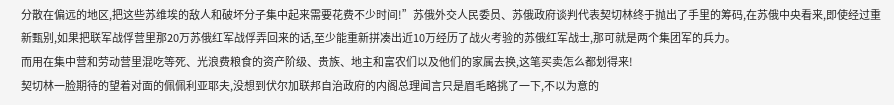分散在偏远的地区,把这些苏维埃的敌人和破坏分子集中起来需要花费不少时间!”苏俄外交人民委员、苏俄政府谈判代表契切林终于抛出了手里的筹码,在苏俄中央看来,即使经过重新甄别,如果把联军战俘营里那20万苏俄红军战俘弄回来的话,至少能重新拼凑出近10万经历了战火考验的苏俄红军战士,那可就是两个集团军的兵力。
而用在集中营和劳动营里混吃等死、光浪费粮食的资产阶级、贵族、地主和富农们以及他们的家属去换,这笔买卖怎么都划得来!
契切林一脸期待的望着对面的佩佩利亚耶夫,没想到伏尔加联邦自治政府的内阁总理闻言只是眉毛略挑了一下,不以为意的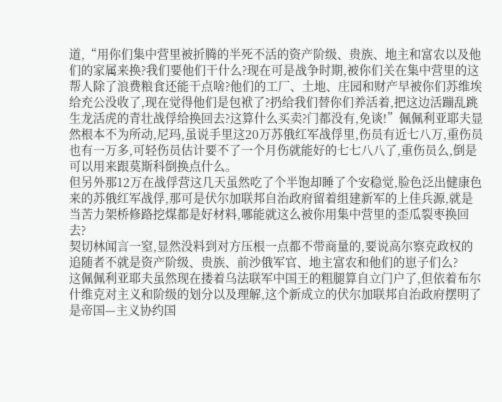道,“用你们集中营里被折腾的半死不活的资产阶级、贵族、地主和富农以及他们的家属来换?我们要他们干什么?现在可是战争时期,被你们关在集中营里的这帮人除了浪费粮食还能干点啥?他们的工厂、土地、庄园和财产早被你们苏维埃给充公没收了,现在觉得他们是包袱了?扔给我们替你们养活着,把这边活蹦乱跳生龙活虎的青壮战俘给换回去?这算什么买卖?门都没有,免谈!”佩佩利亚耶夫显然根本不为所动,尼玛,虽说手里这20万苏俄红军战俘里,伤员有近七八万,重伤员也有一万多,可轻伤员估计要不了一个月伤就能好的七七八八了,重伤员么,倒是可以用来跟莫斯科倒换点什么。
但另外那12万在战俘营这几天虽然吃了个半饱却睡了个安稳觉,脸色泛出健康色来的苏俄红军战俘,那可是伏尔加联邦自治政府留着组建新军的上佳兵源,就是当苦力架桥修路挖煤都是好材料,哪能就这么被你用集中营里的歪瓜裂枣换回去?
契切林闻言一窒,显然没料到对方压根一点都不带商量的,要说高尔察克政权的追随者不就是资产阶级、贵族、前沙俄军官、地主富农和他们的崽子们么?
这佩佩利亚耶夫虽然现在搂着乌法联军中国王的粗腿算自立门户了,但依着布尔什维克对主义和阶级的划分以及理解,这个新成立的伏尔加联邦自治政府摆明了是帝国—主义协约国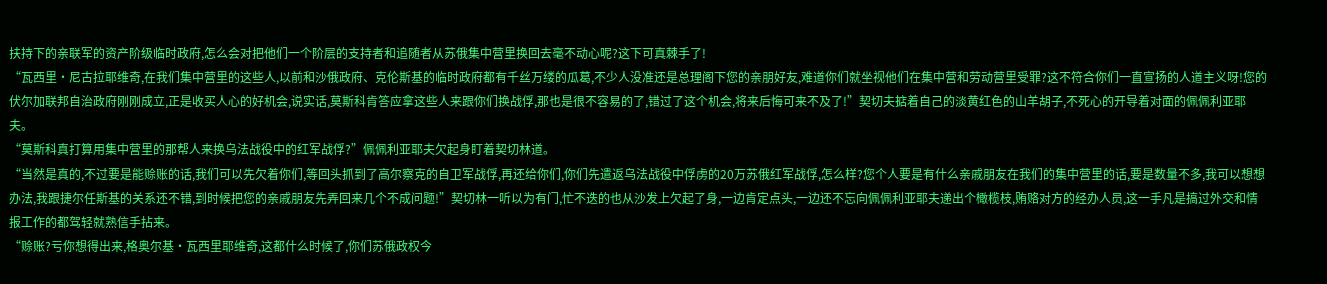扶持下的亲联军的资产阶级临时政府,怎么会对把他们一个阶层的支持者和追随者从苏俄集中营里换回去毫不动心呢?这下可真棘手了!
“瓦西里·尼古拉耶维奇,在我们集中营里的这些人,以前和沙俄政府、克伦斯基的临时政府都有千丝万缕的瓜葛,不少人没准还是总理阁下您的亲朋好友,难道你们就坐视他们在集中营和劳动营里受罪?这不符合你们一直宣扬的人道主义呀!您的伏尔加联邦自治政府刚刚成立,正是收买人心的好机会,说实话,莫斯科肯答应拿这些人来跟你们换战俘,那也是很不容易的了,错过了这个机会,将来后悔可来不及了!”契切夫掂着自己的淡黄红色的山羊胡子,不死心的开导着对面的佩佩利亚耶夫。
“莫斯科真打算用集中营里的那帮人来换乌法战役中的红军战俘?”佩佩利亚耶夫欠起身盯着契切林道。
“当然是真的,不过要是能赊账的话,我们可以先欠着你们,等回头抓到了高尔察克的自卫军战俘,再还给你们,你们先遣返乌法战役中俘虏的20万苏俄红军战俘,怎么样?您个人要是有什么亲戚朋友在我们的集中营里的话,要是数量不多,我可以想想办法,我跟捷尔任斯基的关系还不错,到时候把您的亲戚朋友先弄回来几个不成问题!”契切林一听以为有门,忙不迭的也从沙发上欠起了身,一边肯定点头,一边还不忘向佩佩利亚耶夫递出个橄榄枝,贿赂对方的经办人员,这一手凡是搞过外交和情报工作的都驾轻就熟信手拈来。
“赊账?亏你想得出来,格奥尔基·瓦西里耶维奇,这都什么时候了,你们苏俄政权今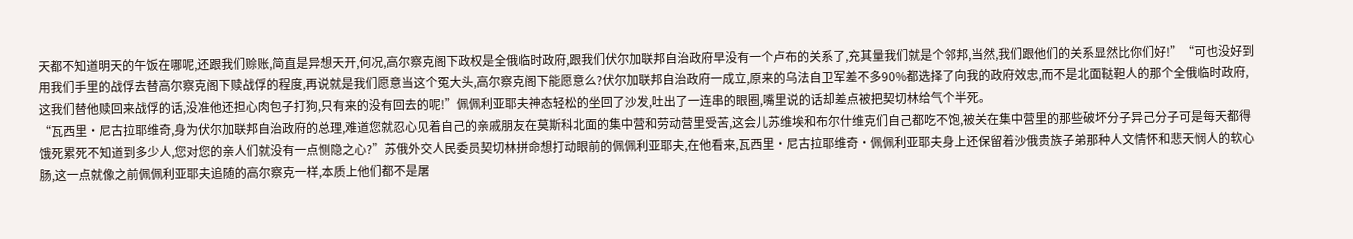天都不知道明天的午饭在哪呢,还跟我们赊账,简直是异想天开,何况,高尔察克阁下政权是全俄临时政府,跟我们伏尔加联邦自治政府早没有一个卢布的关系了,充其量我们就是个邻邦,当然,我们跟他们的关系显然比你们好!”“可也没好到用我们手里的战俘去替高尔察克阁下赎战俘的程度,再说就是我们愿意当这个冤大头,高尔察克阁下能愿意么?伏尔加联邦自治政府一成立,原来的乌法自卫军差不多90%都选择了向我的政府效忠,而不是北面鞑靼人的那个全俄临时政府,这我们替他赎回来战俘的话,没准他还担心肉包子打狗,只有来的没有回去的呢!”佩佩利亚耶夫神态轻松的坐回了沙发,吐出了一连串的眼圈,嘴里说的话却差点被把契切林给气个半死。
“瓦西里·尼古拉耶维奇,身为伏尔加联邦自治政府的总理,难道您就忍心见着自己的亲戚朋友在莫斯科北面的集中营和劳动营里受苦,这会儿苏维埃和布尔什维克们自己都吃不饱,被关在集中营里的那些破坏分子异己分子可是每天都得饿死累死不知道到多少人,您对您的亲人们就没有一点恻隐之心?”苏俄外交人民委员契切林拼命想打动眼前的佩佩利亚耶夫,在他看来,瓦西里·尼古拉耶维奇·佩佩利亚耶夫身上还保留着沙俄贵族子弟那种人文情怀和悲天悯人的软心肠,这一点就像之前佩佩利亚耶夫追随的高尔察克一样,本质上他们都不是屠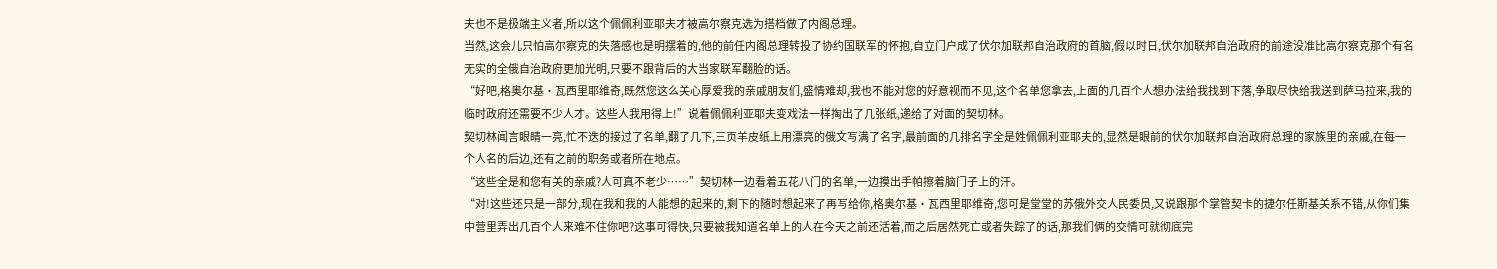夫也不是极端主义者,所以这个佩佩利亚耶夫才被高尔察克选为搭档做了内阁总理。
当然,这会儿只怕高尔察克的失落感也是明摆着的,他的前任内阁总理转投了协约国联军的怀抱,自立门户成了伏尔加联邦自治政府的首脑,假以时日,伏尔加联邦自治政府的前途没准比高尔察克那个有名无实的全俄自治政府更加光明,只要不跟背后的大当家联军翻脸的话。
“好吧,格奥尔基·瓦西里耶维奇,既然您这么关心厚爱我的亲戚朋友们,盛情难却,我也不能对您的好意视而不见,这个名单您拿去,上面的几百个人想办法给我找到下落,争取尽快给我送到萨马拉来,我的临时政府还需要不少人才。这些人我用得上!”说着佩佩利亚耶夫变戏法一样掏出了几张纸,递给了对面的契切林。
契切林闻言眼睛一亮,忙不迭的接过了名单,翻了几下,三页羊皮纸上用漂亮的俄文写满了名字,最前面的几排名字全是姓佩佩利亚耶夫的,显然是眼前的伏尔加联邦自治政府总理的家族里的亲戚,在每一个人名的后边,还有之前的职务或者所在地点。
“这些全是和您有关的亲戚?人可真不老少……”契切林一边看着五花八门的名单,一边摸出手帕擦着脑门子上的汗。
“对!这些还只是一部分,现在我和我的人能想的起来的,剩下的随时想起来了再写给你,格奥尔基·瓦西里耶维奇,您可是堂堂的苏俄外交人民委员,又说跟那个掌管契卡的捷尔任斯基关系不错,从你们集中营里弄出几百个人来难不住你吧?这事可得快,只要被我知道名单上的人在今天之前还活着,而之后居然死亡或者失踪了的话,那我们俩的交情可就彻底完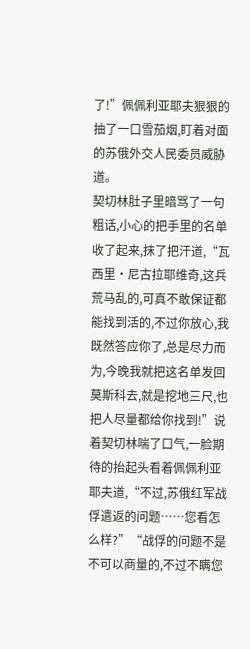了!”佩佩利亚耶夫狠狠的抽了一口雪茄烟,盯着对面的苏俄外交人民委员威胁道。
契切林肚子里暗骂了一句粗话,小心的把手里的名单收了起来,抹了把汗道,“瓦西里·尼古拉耶维奇,这兵荒马乱的,可真不敢保证都能找到活的,不过你放心,我既然答应你了,总是尽力而为,今晚我就把这名单发回莫斯科去,就是挖地三尺,也把人尽量都给你找到!”说着契切林喘了口气,一脸期待的抬起头看着佩佩利亚耶夫道,“不过,苏俄红军战俘遣返的问题……您看怎么样?”“战俘的问题不是不可以商量的,不过不瞒您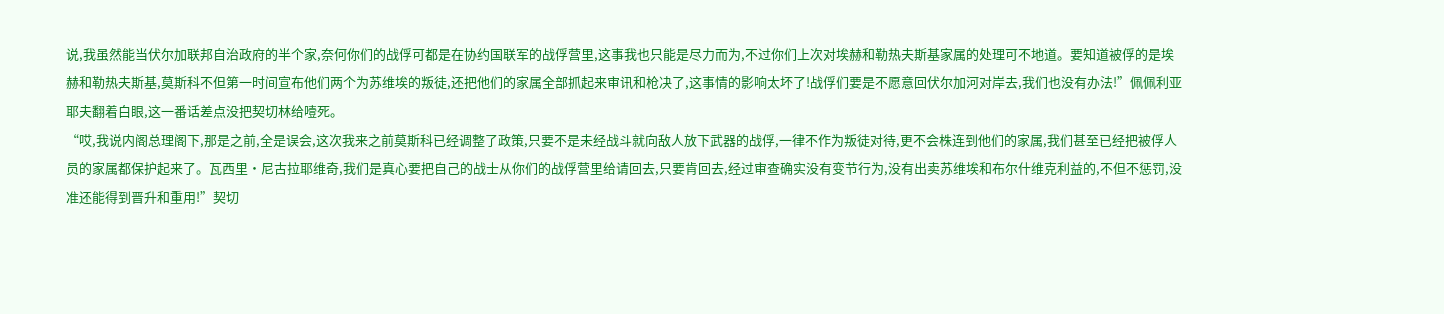说,我虽然能当伏尔加联邦自治政府的半个家,奈何你们的战俘可都是在协约国联军的战俘营里,这事我也只能是尽力而为,不过你们上次对埃赫和勒热夫斯基家属的处理可不地道。要知道被俘的是埃赫和勒热夫斯基,莫斯科不但第一时间宣布他们两个为苏维埃的叛徒,还把他们的家属全部抓起来审讯和枪决了,这事情的影响太坏了!战俘们要是不愿意回伏尔加河对岸去,我们也没有办法!”佩佩利亚耶夫翻着白眼,这一番话差点没把契切林给噎死。
“哎,我说内阁总理阁下,那是之前,全是误会,这次我来之前莫斯科已经调整了政策,只要不是未经战斗就向敌人放下武器的战俘,一律不作为叛徒对待,更不会株连到他们的家属,我们甚至已经把被俘人员的家属都保护起来了。瓦西里·尼古拉耶维奇,我们是真心要把自己的战士从你们的战俘营里给请回去,只要肯回去,经过审查确实没有变节行为,没有出卖苏维埃和布尔什维克利益的,不但不惩罚,没准还能得到晋升和重用!”契切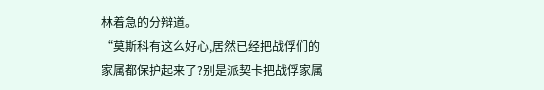林着急的分辩道。
“莫斯科有这么好心,居然已经把战俘们的家属都保护起来了?别是派契卡把战俘家属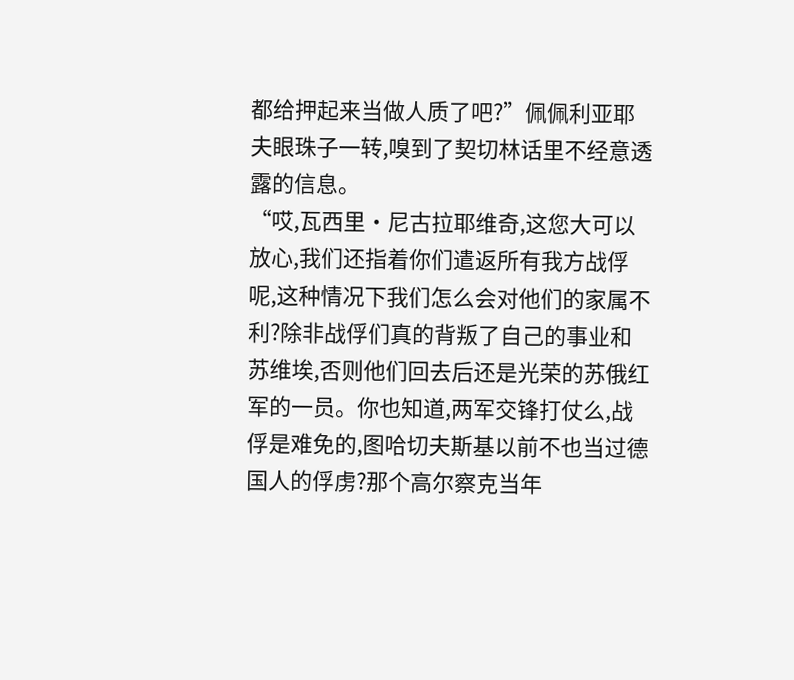都给押起来当做人质了吧?”佩佩利亚耶夫眼珠子一转,嗅到了契切林话里不经意透露的信息。
“哎,瓦西里·尼古拉耶维奇,这您大可以放心,我们还指着你们遣返所有我方战俘呢,这种情况下我们怎么会对他们的家属不利?除非战俘们真的背叛了自己的事业和苏维埃,否则他们回去后还是光荣的苏俄红军的一员。你也知道,两军交锋打仗么,战俘是难免的,图哈切夫斯基以前不也当过德国人的俘虏?那个高尔察克当年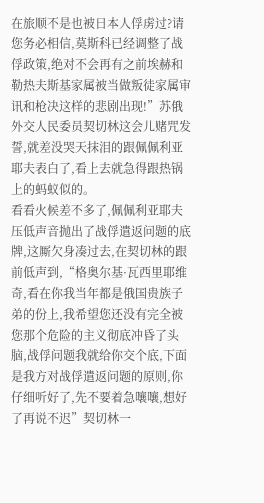在旅顺不是也被日本人俘虏过?请您务必相信,莫斯科已经调整了战俘政策,绝对不会再有之前埃赫和勒热夫斯基家属被当做叛徒家属审讯和枪决这样的悲剧出现!”苏俄外交人民委员契切林这会儿赌咒发誓,就差没哭天抹泪的跟佩佩利亚耶夫表白了,看上去就急得跟热锅上的蚂蚁似的。
看看火候差不多了,佩佩利亚耶夫压低声音抛出了战俘遣返问题的底牌,这厮欠身凑过去,在契切林的跟前低声到,“格奥尔基·瓦西里耶维奇,看在你我当年都是俄国贵族子弟的份上,我希望您还没有完全被您那个危险的主义彻底冲昏了头脑,战俘问题我就给你交个底,下面是我方对战俘遣返问题的原则,你仔细听好了,先不要着急嚷嚷,想好了再说不迟”契切林一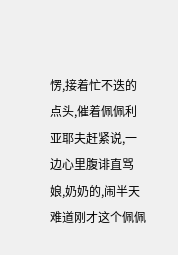愣,接着忙不迭的点头,催着佩佩利亚耶夫赶紧说,一边心里腹诽直骂娘,奶奶的,闹半天难道刚才这个佩佩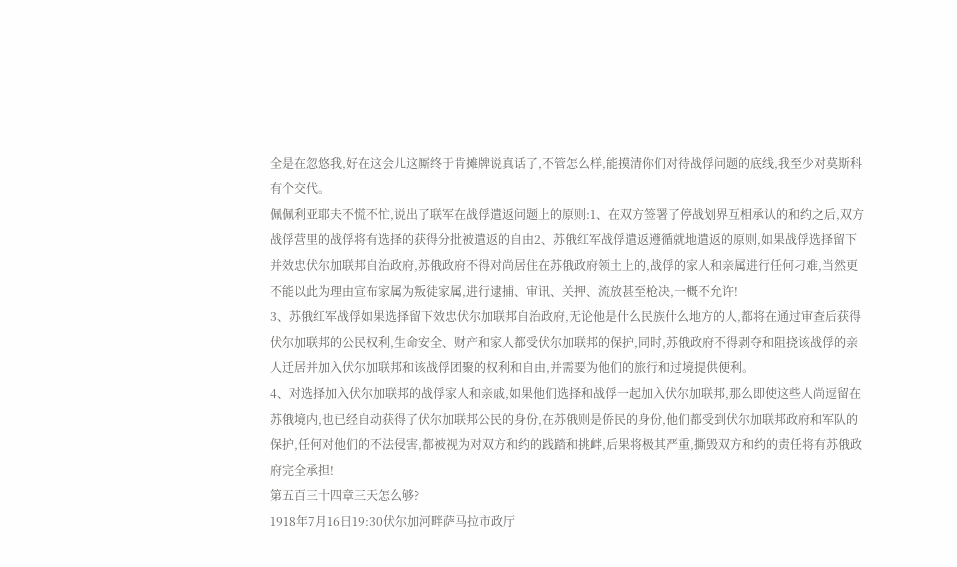全是在忽悠我,好在这会儿这厮终于肯摊牌说真话了,不管怎么样,能摸清你们对待战俘问题的底线,我至少对莫斯科有个交代。
佩佩利亚耶夫不慌不忙,说出了联军在战俘遣返问题上的原则:1、在双方签署了停战划界互相承认的和约之后,双方战俘营里的战俘将有选择的获得分批被遣返的自由2、苏俄红军战俘遣返遵循就地遣返的原则,如果战俘选择留下并效忠伏尔加联邦自治政府,苏俄政府不得对尚居住在苏俄政府领土上的,战俘的家人和亲属进行任何刁难,当然更不能以此为理由宣布家属为叛徒家属,进行逮捕、审讯、关押、流放甚至枪决,一概不允许!
3、苏俄红军战俘如果选择留下效忠伏尔加联邦自治政府,无论他是什么民族什么地方的人,都将在通过审查后获得伏尔加联邦的公民权利,生命安全、财产和家人都受伏尔加联邦的保护,同时,苏俄政府不得剥夺和阻挠该战俘的亲人迁居并加入伏尔加联邦和该战俘团聚的权利和自由,并需要为他们的旅行和过境提供便利。
4、对选择加入伏尔加联邦的战俘家人和亲戚,如果他们选择和战俘一起加入伏尔加联邦,那么即使这些人尚逗留在苏俄境内,也已经自动获得了伏尔加联邦公民的身份,在苏俄则是侨民的身份,他们都受到伏尔加联邦政府和军队的保护,任何对他们的不法侵害,都被视为对双方和约的践踏和挑衅,后果将极其严重,撕毁双方和约的责任将有苏俄政府完全承担!
第五百三十四章三天怎么够?
1918年7月16日19:30伏尔加河畔萨马拉市政厅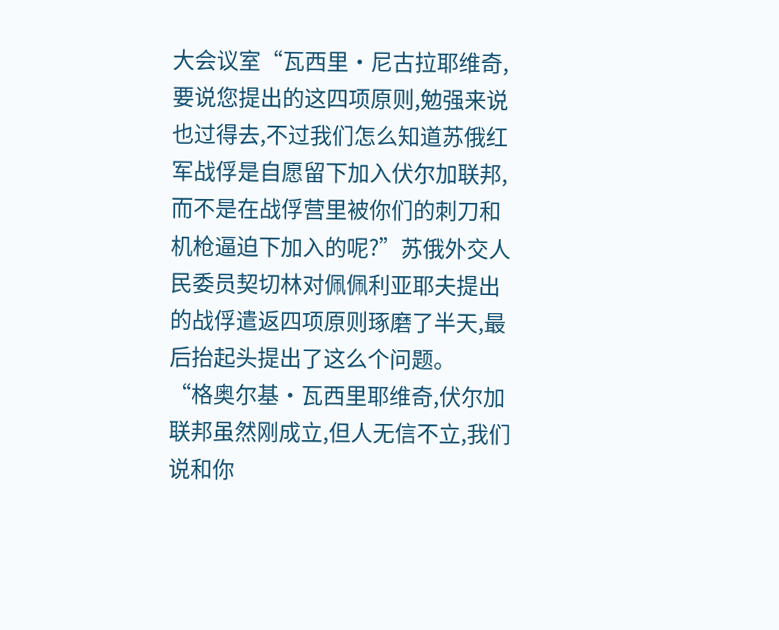大会议室“瓦西里·尼古拉耶维奇,要说您提出的这四项原则,勉强来说也过得去,不过我们怎么知道苏俄红军战俘是自愿留下加入伏尔加联邦,而不是在战俘营里被你们的刺刀和机枪逼迫下加入的呢?”苏俄外交人民委员契切林对佩佩利亚耶夫提出的战俘遣返四项原则琢磨了半天,最后抬起头提出了这么个问题。
“格奥尔基·瓦西里耶维奇,伏尔加联邦虽然刚成立,但人无信不立,我们说和你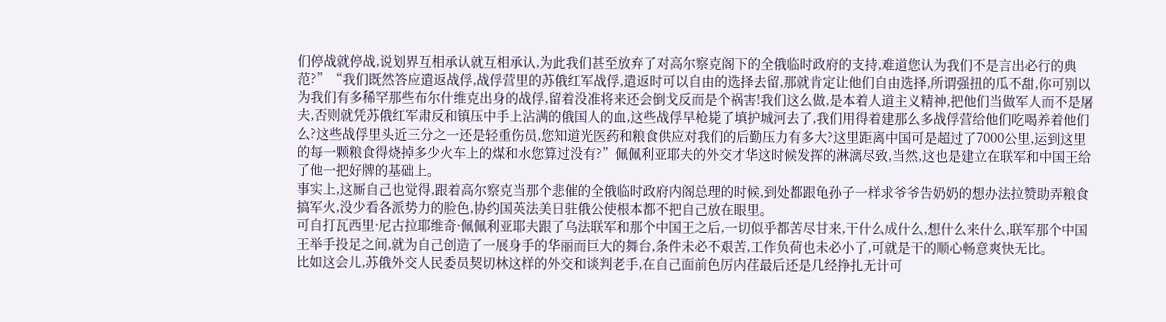们停战就停战,说划界互相承认就互相承认,为此我们甚至放弃了对高尔察克阁下的全俄临时政府的支持,难道您认为我们不是言出必行的典范?”“我们既然答应遣返战俘,战俘营里的苏俄红军战俘,遣返时可以自由的选择去留,那就肯定让他们自由选择,所谓强扭的瓜不甜,你可别以为我们有多稀罕那些布尔什维克出身的战俘,留着没准将来还会倒戈反而是个祸害!我们这么做,是本着人道主义精神,把他们当做军人而不是屠夫,否则就凭苏俄红军肃反和镇压中手上沾满的俄国人的血,这些战俘早枪毙了填护城河去了,我们用得着建那么多战俘营给他们吃喝养着他们么?这些战俘里头近三分之一还是轻重伤员,您知道光医药和粮食供应对我们的后勤压力有多大?这里距离中国可是超过了7000公里,运到这里的每一颗粮食得烧掉多少火车上的煤和水您算过没有?”佩佩利亚耶夫的外交才华这时候发挥的淋漓尽致,当然,这也是建立在联军和中国王给了他一把好牌的基础上。
事实上,这厮自己也觉得,跟着高尔察克当那个悲催的全俄临时政府内阁总理的时候,到处都跟龟孙子一样求爷爷告奶奶的想办法拉赞助弄粮食搞军火,没少看各派势力的脸色,协约国英法美日驻俄公使根本都不把自己放在眼里。
可自打瓦西里·尼古拉耶维奇·佩佩利亚耶夫跟了乌法联军和那个中国王之后,一切似乎都苦尽甘来,干什么成什么,想什么来什么,联军那个中国王举手投足之间,就为自己创造了一展身手的华丽而巨大的舞台,条件未必不艰苦,工作负荷也未必小了,可就是干的顺心畅意爽快无比。
比如这会儿,苏俄外交人民委员契切林这样的外交和谈判老手,在自己面前色厉内荏最后还是几经挣扎无计可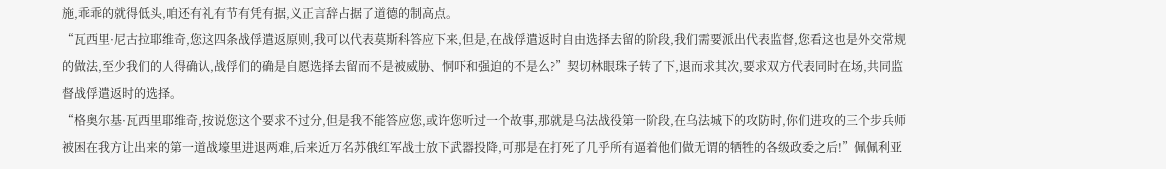施,乖乖的就得低头,咱还有礼有节有凭有据,义正言辞占据了道德的制高点。
“瓦西里·尼古拉耶维奇,您这四条战俘遣返原则,我可以代表莫斯科答应下来,但是,在战俘遣返时自由选择去留的阶段,我们需要派出代表监督,您看这也是外交常规的做法,至少我们的人得确认,战俘们的确是自愿选择去留而不是被威胁、恫吓和强迫的不是么?”契切林眼珠子转了下,退而求其次,要求双方代表同时在场,共同监督战俘遣返时的选择。
“格奥尔基·瓦西里耶维奇,按说您这个要求不过分,但是我不能答应您,或许您听过一个故事,那就是乌法战役第一阶段,在乌法城下的攻防时,你们进攻的三个步兵师被困在我方让出来的第一道战壕里进退两难,后来近万名苏俄红军战士放下武器投降,可那是在打死了几乎所有逼着他们做无谓的牺牲的各级政委之后!”佩佩利亚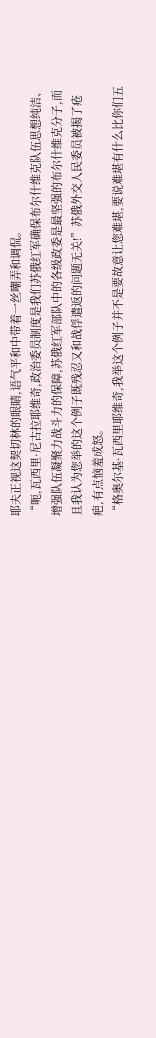耶夫正视这契切林的眼睛,语气平和中带着一丝嘲弄和调侃。
“呃,瓦西里·尼古拉耶维奇,政治委员制度是我们苏俄红军确保布尔什维克队伍思想纯洁、增强队伍凝聚力战斗力的保障,苏俄红军部队中的各级政委是最坚强的布尔什维克分子,而且我认为您举的这个例子既残忍又和战俘遣返的问题无关!”苏俄外交人民委员被揭了疮疤,有点恼羞成怒。
“格奥尔基·瓦西里耶维奇,我举这个例子并不是要故意让您难堪,要说难堪有什么比你们五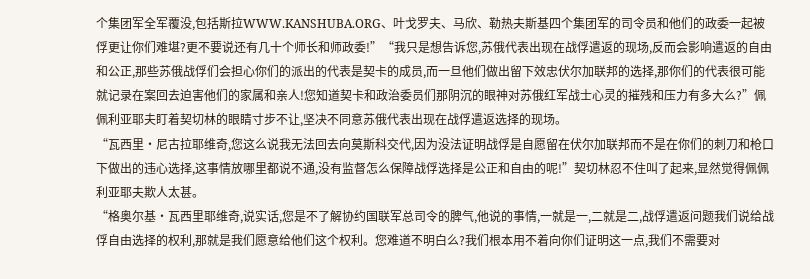个集团军全军覆没,包括斯拉WWW.KANSHUBA.ORG、叶戈罗夫、马欣、勒热夫斯基四个集团军的司令员和他们的政委一起被俘更让你们难堪?更不要说还有几十个师长和师政委!”“我只是想告诉您,苏俄代表出现在战俘遣返的现场,反而会影响遣返的自由和公正,那些苏俄战俘们会担心你们的派出的代表是契卡的成员,而一旦他们做出留下效忠伏尔加联邦的选择,那你们的代表很可能就记录在案回去迫害他们的家属和亲人!您知道契卡和政治委员们那阴沉的眼神对苏俄红军战士心灵的摧残和压力有多大么?”佩佩利亚耶夫盯着契切林的眼睛寸步不让,坚决不同意苏俄代表出现在战俘遣返选择的现场。
“瓦西里·尼古拉耶维奇,您这么说我无法回去向莫斯科交代,因为没法证明战俘是自愿留在伏尔加联邦而不是在你们的刺刀和枪口下做出的违心选择,这事情放哪里都说不通,没有监督怎么保障战俘选择是公正和自由的呢!”契切林忍不住叫了起来,显然觉得佩佩利亚耶夫欺人太甚。
“格奥尔基·瓦西里耶维奇,说实话,您是不了解协约国联军总司令的脾气,他说的事情,一就是一,二就是二,战俘遣返问题我们说给战俘自由选择的权利,那就是我们愿意给他们这个权利。您难道不明白么?我们根本用不着向你们证明这一点,我们不需要对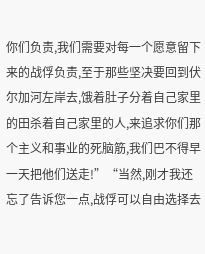你们负责,我们需要对每一个愿意留下来的战俘负责,至于那些坚决要回到伏尔加河左岸去,饿着肚子分着自己家里的田杀着自己家里的人,来追求你们那个主义和事业的死脑筋,我们巴不得早一天把他们送走!”“当然,刚才我还忘了告诉您一点,战俘可以自由选择去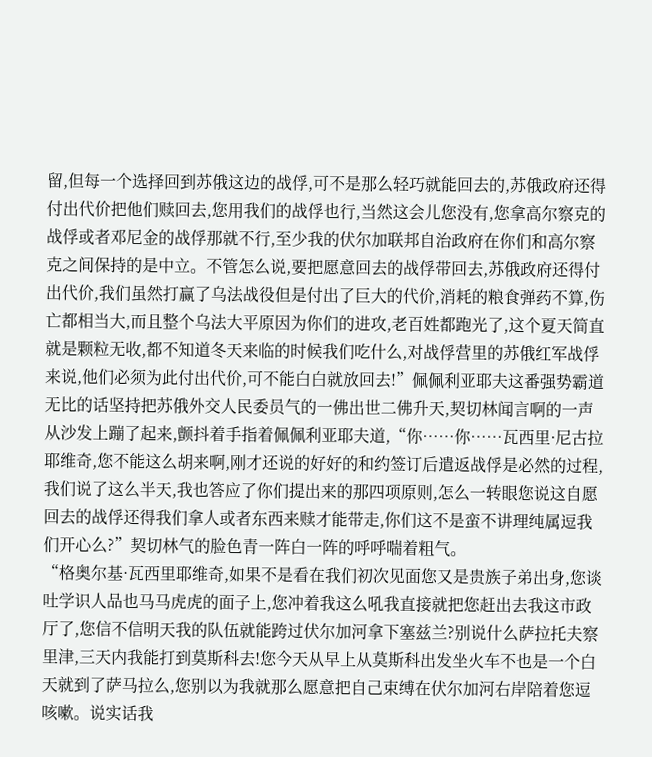留,但每一个选择回到苏俄这边的战俘,可不是那么轻巧就能回去的,苏俄政府还得付出代价把他们赎回去,您用我们的战俘也行,当然这会儿您没有,您拿高尔察克的战俘或者邓尼金的战俘那就不行,至少我的伏尔加联邦自治政府在你们和高尔察克之间保持的是中立。不管怎么说,要把愿意回去的战俘带回去,苏俄政府还得付出代价,我们虽然打赢了乌法战役但是付出了巨大的代价,消耗的粮食弹药不算,伤亡都相当大,而且整个乌法大平原因为你们的进攻,老百姓都跑光了,这个夏天简直就是颗粒无收,都不知道冬天来临的时候我们吃什么,对战俘营里的苏俄红军战俘来说,他们必须为此付出代价,可不能白白就放回去!”佩佩利亚耶夫这番强势霸道无比的话坚持把苏俄外交人民委员气的一佛出世二佛升天,契切林闻言啊的一声从沙发上蹦了起来,颤抖着手指着佩佩利亚耶夫道,“你……你……瓦西里·尼古拉耶维奇,您不能这么胡来啊,刚才还说的好好的和约签订后遣返战俘是必然的过程,我们说了这么半天,我也答应了你们提出来的那四项原则,怎么一转眼您说这自愿回去的战俘还得我们拿人或者东西来赎才能带走,你们这不是蛮不讲理纯属逗我们开心么?”契切林气的脸色青一阵白一阵的呼呼喘着粗气。
“格奥尔基·瓦西里耶维奇,如果不是看在我们初次见面您又是贵族子弟出身,您谈吐学识人品也马马虎虎的面子上,您冲着我这么吼我直接就把您赶出去我这市政厅了,您信不信明天我的队伍就能跨过伏尔加河拿下塞兹兰?别说什么萨拉托夫察里津,三天内我能打到莫斯科去!您今天从早上从莫斯科出发坐火车不也是一个白天就到了萨马拉么,您别以为我就那么愿意把自己束缚在伏尔加河右岸陪着您逗咳嗽。说实话我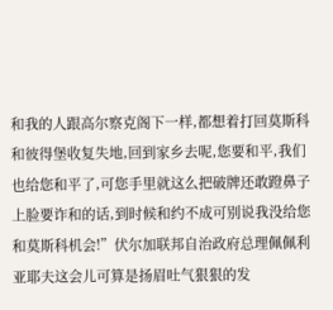和我的人跟高尔察克阁下一样,都想着打回莫斯科和彼得堡收复失地,回到家乡去呢,您要和平,我们也给您和平了,可您手里就这么把破牌还敢蹬鼻子上脸要诈和的话,到时候和约不成可别说我没给您和莫斯科机会!”伏尔加联邦自治政府总理佩佩利亚耶夫这会儿可算是扬眉吐气狠狠的发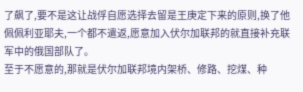了飙了,要不是这让战俘自愿选择去留是王庚定下来的原则,换了他佩佩利亚耶夫,一个都不遣返,愿意加入伏尔加联邦的就直接补充联军中的俄国部队了。
至于不愿意的,那就是伏尔加联邦境内架桥、修路、挖煤、种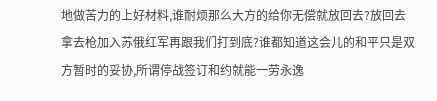地做苦力的上好材料,谁耐烦那么大方的给你无偿就放回去?放回去拿去枪加入苏俄红军再跟我们打到底?谁都知道这会儿的和平只是双方暂时的妥协,所谓停战签订和约就能一劳永逸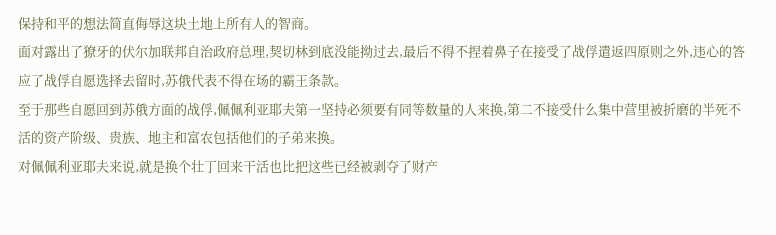保持和平的想法简直侮辱这块土地上所有人的智商。
面对露出了獠牙的伏尔加联邦自治政府总理,契切林到底没能拗过去,最后不得不捏着鼻子在接受了战俘遣返四原则之外,违心的答应了战俘自愿选择去留时,苏俄代表不得在场的霸王条款。
至于那些自愿回到苏俄方面的战俘,佩佩利亚耶夫第一坚持必须要有同等数量的人来换,第二不接受什么集中营里被折磨的半死不活的资产阶级、贵族、地主和富农包括他们的子弟来换。
对佩佩利亚耶夫来说,就是换个壮丁回来干活也比把这些已经被剥夺了财产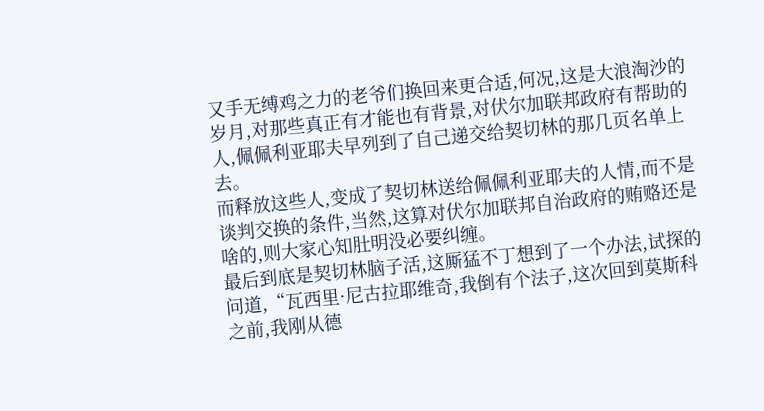又手无缚鸡之力的老爷们换回来更合适,何况,这是大浪淘沙的岁月,对那些真正有才能也有背景,对伏尔加联邦政府有帮助的人,佩佩利亚耶夫早列到了自己递交给契切林的那几页名单上去。
而释放这些人,变成了契切林送给佩佩利亚耶夫的人情,而不是谈判交换的条件,当然,这算对伏尔加联邦自治政府的贿赂还是啥的,则大家心知肚明没必要纠缠。
最后到底是契切林脑子活,这厮猛不丁想到了一个办法,试探的问道,“瓦西里·尼古拉耶维奇,我倒有个法子,这次回到莫斯科之前,我刚从德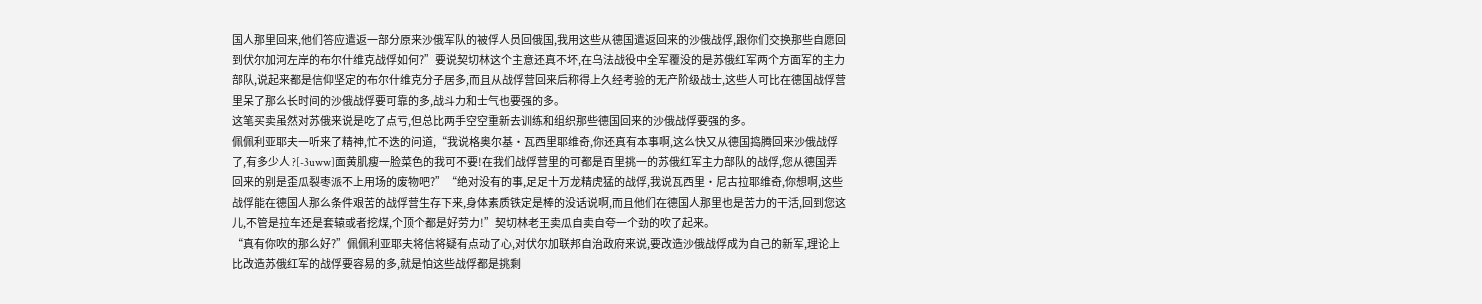国人那里回来,他们答应遣返一部分原来沙俄军队的被俘人员回俄国,我用这些从德国遣返回来的沙俄战俘,跟你们交换那些自愿回到伏尔加河左岸的布尔什维克战俘如何?”要说契切林这个主意还真不坏,在乌法战役中全军覆没的是苏俄红军两个方面军的主力部队,说起来都是信仰坚定的布尔什维克分子居多,而且从战俘营回来后称得上久经考验的无产阶级战士,这些人可比在德国战俘营里呆了那么长时间的沙俄战俘要可靠的多,战斗力和士气也要强的多。
这笔买卖虽然对苏俄来说是吃了点亏,但总比两手空空重新去训练和组织那些德国回来的沙俄战俘要强的多。
佩佩利亚耶夫一听来了精神,忙不迭的问道,“我说格奥尔基·瓦西里耶维奇,你还真有本事啊,这么快又从德国捣腾回来沙俄战俘了,有多少人 ?[-3uww]面黄肌瘦一脸菜色的我可不要!在我们战俘营里的可都是百里挑一的苏俄红军主力部队的战俘,您从德国弄回来的别是歪瓜裂枣派不上用场的废物吧?”“绝对没有的事,足足十万龙精虎猛的战俘,我说瓦西里·尼古拉耶维奇,你想啊,这些战俘能在德国人那么条件艰苦的战俘营生存下来,身体素质铁定是棒的没话说啊,而且他们在德国人那里也是苦力的干活,回到您这儿,不管是拉车还是套辕或者挖煤,个顶个都是好劳力!”契切林老王卖瓜自卖自夸一个劲的吹了起来。
“真有你吹的那么好?”佩佩利亚耶夫将信将疑有点动了心,对伏尔加联邦自治政府来说,要改造沙俄战俘成为自己的新军,理论上比改造苏俄红军的战俘要容易的多,就是怕这些战俘都是挑剩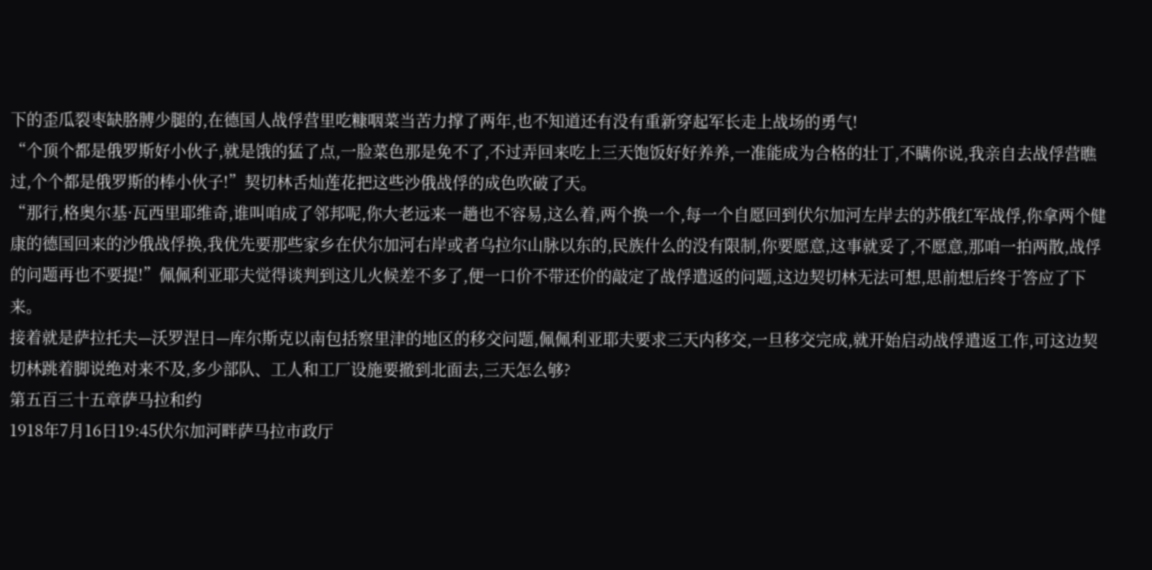下的歪瓜裂枣缺胳膊少腿的,在德国人战俘营里吃糠咽菜当苦力撑了两年,也不知道还有没有重新穿起军长走上战场的勇气!
“个顶个都是俄罗斯好小伙子,就是饿的猛了点,一脸菜色那是免不了,不过弄回来吃上三天饱饭好好养养,一准能成为合格的壮丁,不瞒你说,我亲自去战俘营瞧过,个个都是俄罗斯的棒小伙子!”契切林舌灿莲花把这些沙俄战俘的成色吹破了天。
“那行,格奥尔基·瓦西里耶维奇,谁叫咱成了邻邦呢,你大老远来一趟也不容易,这么着,两个换一个,每一个自愿回到伏尔加河左岸去的苏俄红军战俘,你拿两个健康的德国回来的沙俄战俘换,我优先要那些家乡在伏尔加河右岸或者乌拉尔山脉以东的,民族什么的没有限制,你要愿意,这事就妥了,不愿意,那咱一拍两散,战俘的问题再也不要提!”佩佩利亚耶夫觉得谈判到这儿火候差不多了,便一口价不带还价的敲定了战俘遣返的问题,这边契切林无法可想,思前想后终于答应了下来。
接着就是萨拉托夫—沃罗涅日—库尔斯克以南包括察里津的地区的移交问题,佩佩利亚耶夫要求三天内移交,一旦移交完成,就开始启动战俘遣返工作,可这边契切林跳着脚说绝对来不及,多少部队、工人和工厂设施要撤到北面去,三天怎么够?
第五百三十五章萨马拉和约
1918年7月16日19:45伏尔加河畔萨马拉市政厅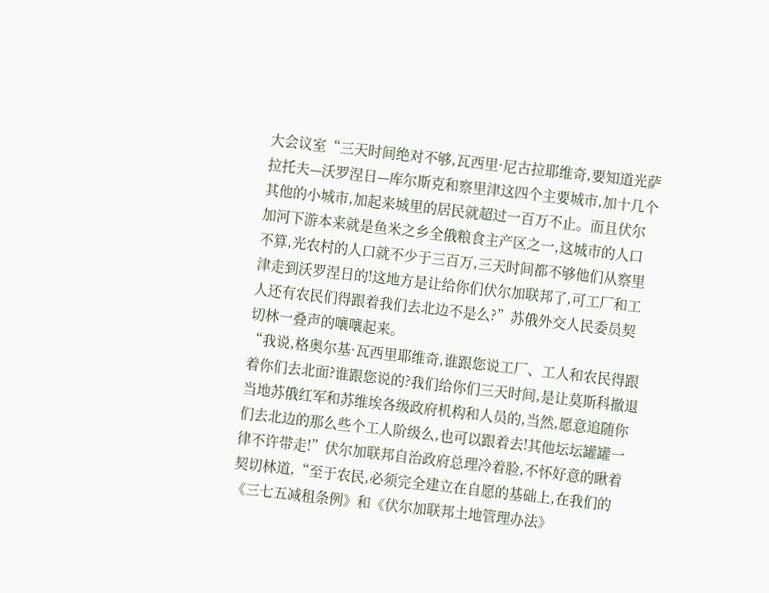大会议室“三天时间绝对不够,瓦西里·尼古拉耶维奇,要知道光萨拉托夫—沃罗涅日—库尔斯克和察里津这四个主要城市,加十几个其他的小城市,加起来城里的居民就超过一百万不止。而且伏尔加河下游本来就是鱼米之乡全俄粮食主产区之一,这城市的人口不算,光农村的人口就不少于三百万,三天时间都不够他们从察里津走到沃罗涅日的!这地方是让给你们伏尔加联邦了,可工厂和工人还有农民们得跟着我们去北边不是么?”苏俄外交人民委员契切林一叠声的嚷嚷起来。
“我说,格奥尔基·瓦西里耶维奇,谁跟您说工厂、工人和农民得跟着你们去北面?谁跟您说的?我们给你们三天时间,是让莫斯科撤退当地苏俄红军和苏维埃各级政府机构和人员的,当然,愿意追随你们去北边的那么些个工人阶级么,也可以跟着去!其他坛坛罐罐一律不许带走!”伏尔加联邦自治政府总理冷着脸,不怀好意的瞅着契切林道,“至于农民,必须完全建立在自愿的基础上,在我们的《三七五减租条例》和《伏尔加联邦土地管理办法》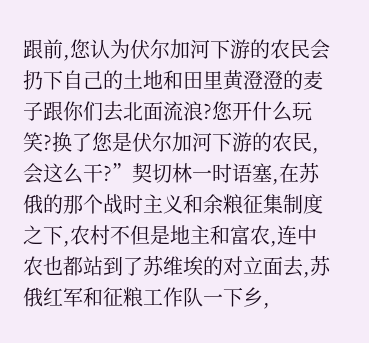跟前,您认为伏尔加河下游的农民会扔下自己的土地和田里黄澄澄的麦子跟你们去北面流浪?您开什么玩笑?换了您是伏尔加河下游的农民,会这么干?”契切林一时语塞,在苏俄的那个战时主义和余粮征集制度之下,农村不但是地主和富农,连中农也都站到了苏维埃的对立面去,苏俄红军和征粮工作队一下乡,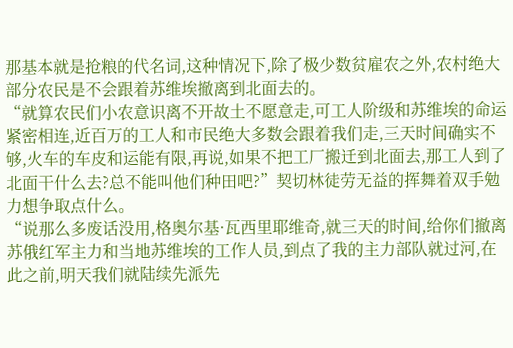那基本就是抢粮的代名词,这种情况下,除了极少数贫雇农之外,农村绝大部分农民是不会跟着苏维埃撤离到北面去的。
“就算农民们小农意识离不开故土不愿意走,可工人阶级和苏维埃的命运紧密相连,近百万的工人和市民绝大多数会跟着我们走,三天时间确实不够,火车的车皮和运能有限,再说,如果不把工厂搬迁到北面去,那工人到了北面干什么去?总不能叫他们种田吧?”契切林徒劳无益的挥舞着双手勉力想争取点什么。
“说那么多废话没用,格奥尔基·瓦西里耶维奇,就三天的时间,给你们撤离苏俄红军主力和当地苏维埃的工作人员,到点了我的主力部队就过河,在此之前,明天我们就陆续先派先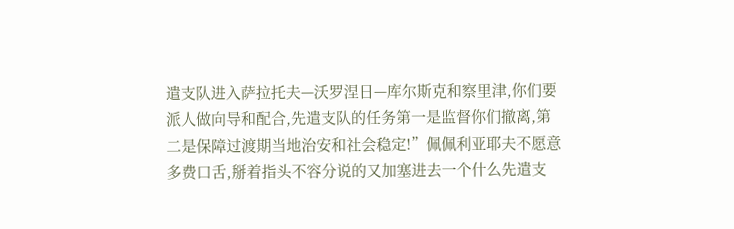遣支队进入萨拉托夫—沃罗涅日—库尔斯克和察里津,你们要派人做向导和配合,先遣支队的任务第一是监督你们撤离,第二是保障过渡期当地治安和社会稳定!”佩佩利亚耶夫不愿意多费口舌,掰着指头不容分说的又加塞进去一个什么先遣支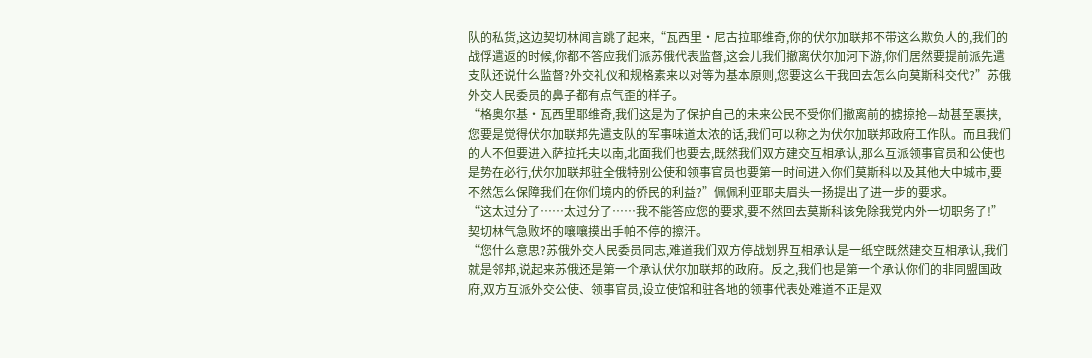队的私货,这边契切林闻言跳了起来,“瓦西里·尼古拉耶维奇,你的伏尔加联邦不带这么欺负人的,我们的战俘遣返的时候,你都不答应我们派苏俄代表监督,这会儿我们撤离伏尔加河下游,你们居然要提前派先遣支队还说什么监督?外交礼仪和规格素来以对等为基本原则,您要这么干我回去怎么向莫斯科交代?”苏俄外交人民委员的鼻子都有点气歪的样子。
“格奥尔基·瓦西里耶维奇,我们这是为了保护自己的未来公民不受你们撤离前的掳掠抢—劫甚至裹挟,您要是觉得伏尔加联邦先遣支队的军事味道太浓的话,我们可以称之为伏尔加联邦政府工作队。而且我们的人不但要进入萨拉托夫以南,北面我们也要去,既然我们双方建交互相承认,那么互派领事官员和公使也是势在必行,伏尔加联邦驻全俄特别公使和领事官员也要第一时间进入你们莫斯科以及其他大中城市,要不然怎么保障我们在你们境内的侨民的利益?”佩佩利亚耶夫眉头一扬提出了进一步的要求。
“这太过分了……太过分了……我不能答应您的要求,要不然回去莫斯科该免除我党内外一切职务了!”契切林气急败坏的嚷嚷摸出手帕不停的擦汗。
“您什么意思?苏俄外交人民委员同志,难道我们双方停战划界互相承认是一纸空既然建交互相承认,我们就是邻邦,说起来苏俄还是第一个承认伏尔加联邦的政府。反之,我们也是第一个承认你们的非同盟国政府,双方互派外交公使、领事官员,设立使馆和驻各地的领事代表处难道不正是双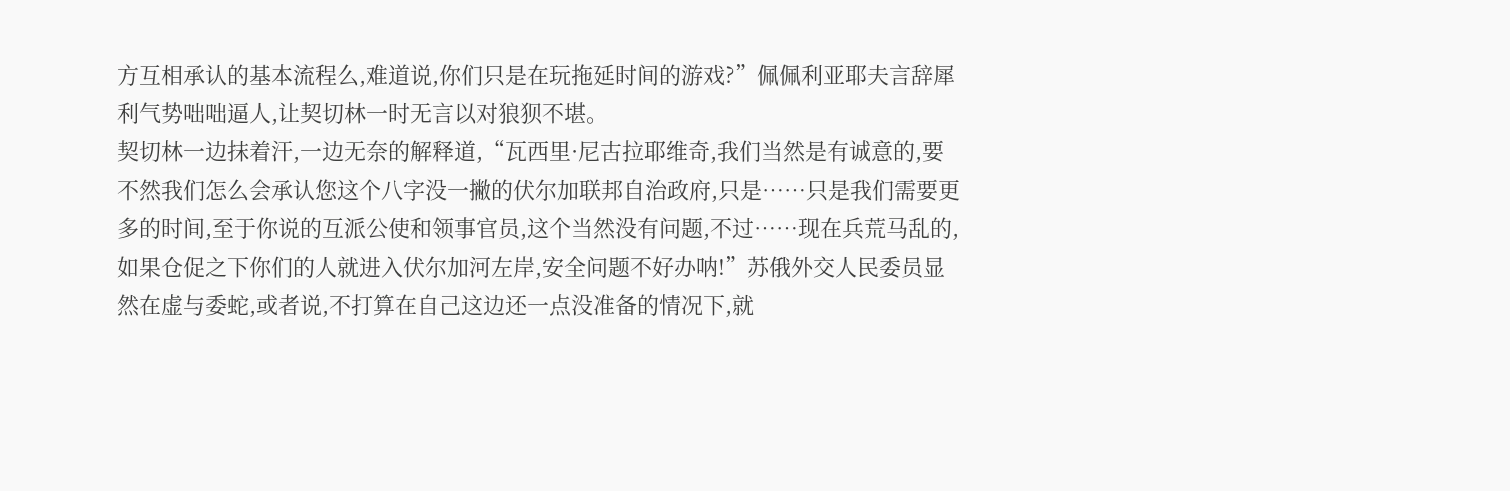方互相承认的基本流程么,难道说,你们只是在玩拖延时间的游戏?”佩佩利亚耶夫言辞犀利气势咄咄逼人,让契切林一时无言以对狼狈不堪。
契切林一边抹着汗,一边无奈的解释道,“瓦西里·尼古拉耶维奇,我们当然是有诚意的,要不然我们怎么会承认您这个八字没一撇的伏尔加联邦自治政府,只是……只是我们需要更多的时间,至于你说的互派公使和领事官员,这个当然没有问题,不过……现在兵荒马乱的,如果仓促之下你们的人就进入伏尔加河左岸,安全问题不好办呐!”苏俄外交人民委员显然在虚与委蛇,或者说,不打算在自己这边还一点没准备的情况下,就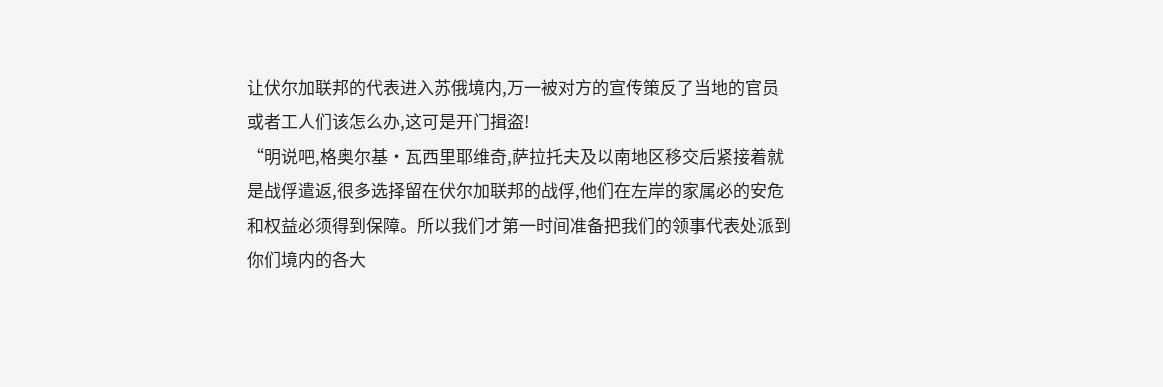让伏尔加联邦的代表进入苏俄境内,万一被对方的宣传策反了当地的官员或者工人们该怎么办,这可是开门揖盗!
“明说吧,格奥尔基·瓦西里耶维奇,萨拉托夫及以南地区移交后紧接着就是战俘遣返,很多选择留在伏尔加联邦的战俘,他们在左岸的家属必的安危和权益必须得到保障。所以我们才第一时间准备把我们的领事代表处派到你们境内的各大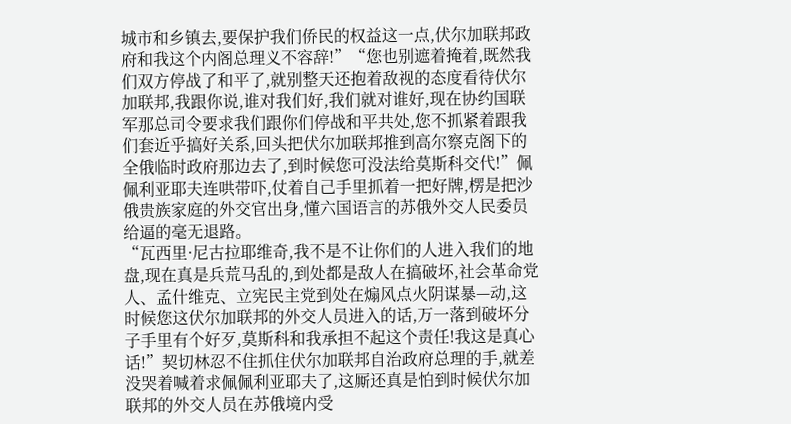城市和乡镇去,要保护我们侨民的权益这一点,伏尔加联邦政府和我这个内阁总理义不容辞!”“您也别遮着掩着,既然我们双方停战了和平了,就别整天还抱着敌视的态度看待伏尔加联邦,我跟你说,谁对我们好,我们就对谁好,现在协约国联军那总司令要求我们跟你们停战和平共处,您不抓紧着跟我们套近乎搞好关系,回头把伏尔加联邦推到高尔察克阁下的全俄临时政府那边去了,到时候您可没法给莫斯科交代!”佩佩利亚耶夫连哄带吓,仗着自己手里抓着一把好牌,楞是把沙俄贵族家庭的外交官出身,懂六国语言的苏俄外交人民委员给逼的毫无退路。
“瓦西里·尼古拉耶维奇,我不是不让你们的人进入我们的地盘,现在真是兵荒马乱的,到处都是敌人在搞破坏,社会革命党人、孟什维克、立宪民主党到处在煽风点火阴谋暴—动,这时候您这伏尔加联邦的外交人员进入的话,万一落到破坏分子手里有个好歹,莫斯科和我承担不起这个责任!我这是真心话!”契切林忍不住抓住伏尔加联邦自治政府总理的手,就差没哭着喊着求佩佩利亚耶夫了,这厮还真是怕到时候伏尔加联邦的外交人员在苏俄境内受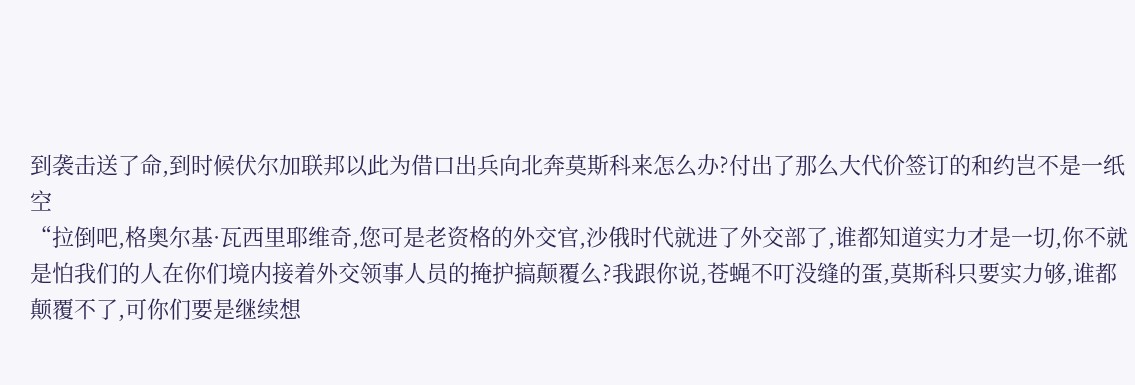到袭击送了命,到时候伏尔加联邦以此为借口出兵向北奔莫斯科来怎么办?付出了那么大代价签订的和约岂不是一纸空
“拉倒吧,格奥尔基·瓦西里耶维奇,您可是老资格的外交官,沙俄时代就进了外交部了,谁都知道实力才是一切,你不就是怕我们的人在你们境内接着外交领事人员的掩护搞颠覆么?我跟你说,苍蝇不叮没缝的蛋,莫斯科只要实力够,谁都颠覆不了,可你们要是继续想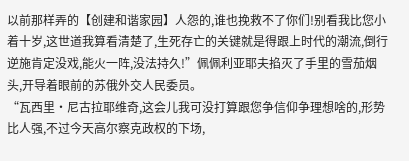以前那样弄的【创建和谐家园】人怨的,谁也挽救不了你们!别看我比您小着十岁,这世道我算看清楚了,生死存亡的关键就是得跟上时代的潮流,倒行逆施肯定没戏,能火一阵,没法持久!”佩佩利亚耶夫掐灭了手里的雪茄烟头,开导着眼前的苏俄外交人民委员。
“瓦西里·尼古拉耶维奇,这会儿我可没打算跟您争信仰争理想啥的,形势比人强,不过今天高尔察克政权的下场,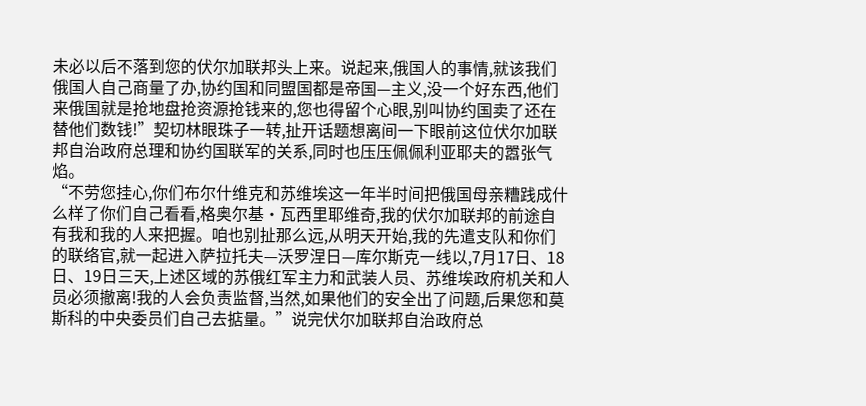未必以后不落到您的伏尔加联邦头上来。说起来,俄国人的事情,就该我们俄国人自己商量了办,协约国和同盟国都是帝国—主义,没一个好东西,他们来俄国就是抢地盘抢资源抢钱来的,您也得留个心眼,别叫协约国卖了还在替他们数钱!”契切林眼珠子一转,扯开话题想离间一下眼前这位伏尔加联邦自治政府总理和协约国联军的关系,同时也压压佩佩利亚耶夫的嚣张气焰。
“不劳您挂心,你们布尔什维克和苏维埃这一年半时间把俄国母亲糟践成什么样了你们自己看看,格奥尔基·瓦西里耶维奇,我的伏尔加联邦的前途自有我和我的人来把握。咱也别扯那么远,从明天开始,我的先遣支队和你们的联络官,就一起进入萨拉托夫—沃罗涅日—库尔斯克一线以,7月17日、18日、19日三天,上述区域的苏俄红军主力和武装人员、苏维埃政府机关和人员必须撤离!我的人会负责监督,当然,如果他们的安全出了问题,后果您和莫斯科的中央委员们自己去掂量。”说完伏尔加联邦自治政府总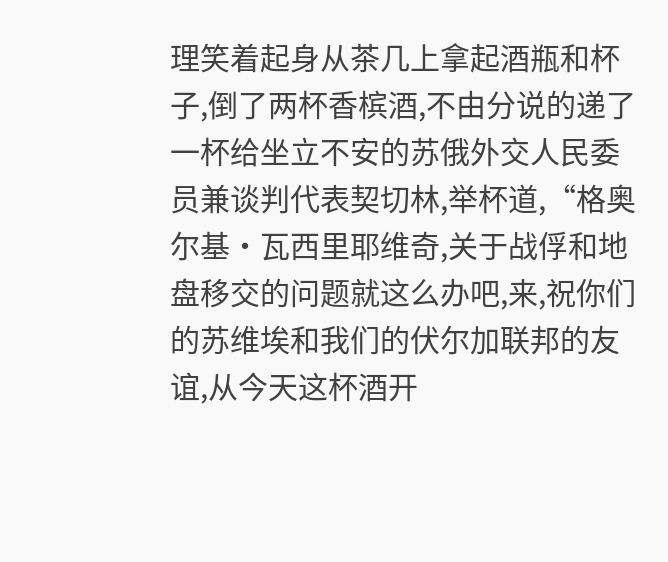理笑着起身从茶几上拿起酒瓶和杯子,倒了两杯香槟酒,不由分说的递了一杯给坐立不安的苏俄外交人民委员兼谈判代表契切林,举杯道,“格奥尔基·瓦西里耶维奇,关于战俘和地盘移交的问题就这么办吧,来,祝你们的苏维埃和我们的伏尔加联邦的友谊,从今天这杯酒开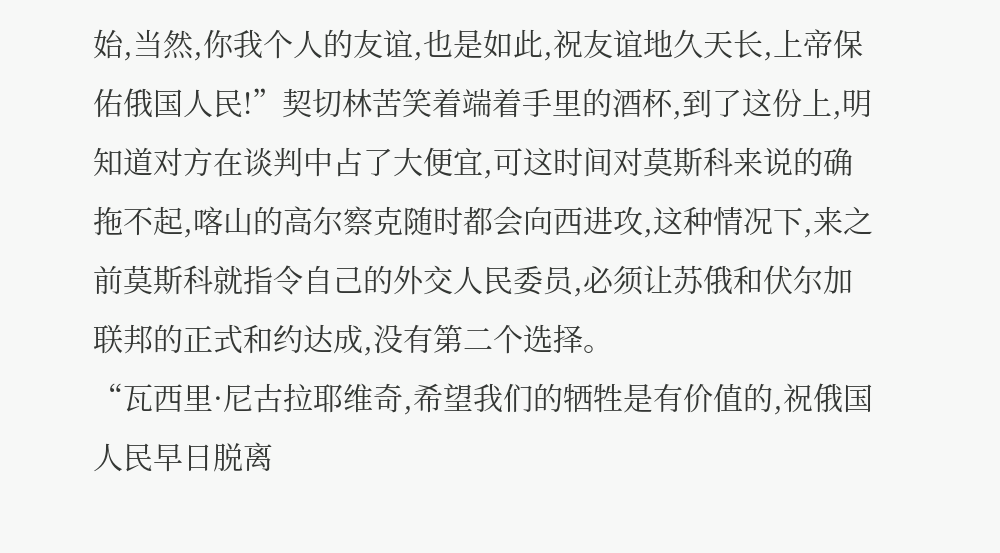始,当然,你我个人的友谊,也是如此,祝友谊地久天长,上帝保佑俄国人民!”契切林苦笑着端着手里的酒杯,到了这份上,明知道对方在谈判中占了大便宜,可这时间对莫斯科来说的确拖不起,喀山的高尔察克随时都会向西进攻,这种情况下,来之前莫斯科就指令自己的外交人民委员,必须让苏俄和伏尔加联邦的正式和约达成,没有第二个选择。
“瓦西里·尼古拉耶维奇,希望我们的牺牲是有价值的,祝俄国人民早日脱离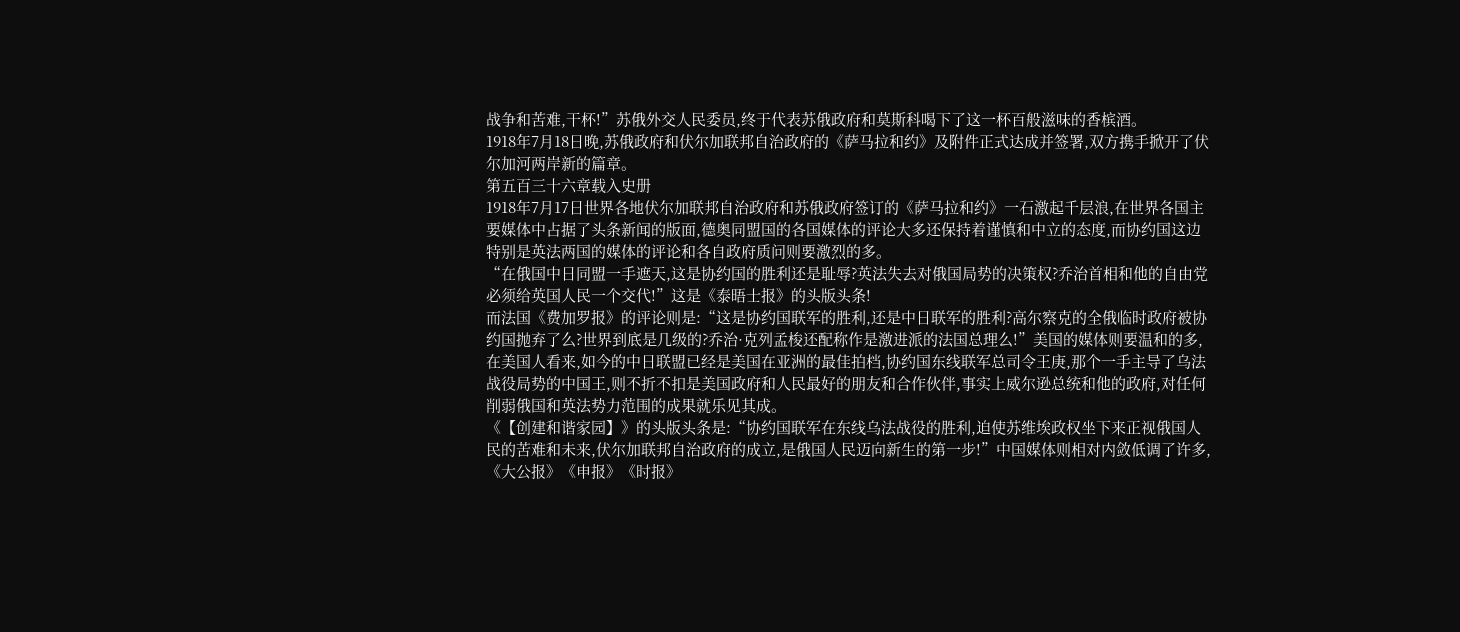战争和苦难,干杯!”苏俄外交人民委员,终于代表苏俄政府和莫斯科喝下了这一杯百般滋味的香槟酒。
1918年7月18日晚,苏俄政府和伏尔加联邦自治政府的《萨马拉和约》及附件正式达成并签署,双方携手掀开了伏尔加河两岸新的篇章。
第五百三十六章载入史册
1918年7月17日世界各地伏尔加联邦自治政府和苏俄政府签订的《萨马拉和约》一石激起千层浪,在世界各国主要媒体中占据了头条新闻的版面,德奥同盟国的各国媒体的评论大多还保持着谨慎和中立的态度,而协约国这边特别是英法两国的媒体的评论和各自政府质问则要激烈的多。
“在俄国中日同盟一手遮天,这是协约国的胜利还是耻辱?英法失去对俄国局势的决策权?乔治首相和他的自由党必须给英国人民一个交代!”这是《泰晤士报》的头版头条!
而法国《费加罗报》的评论则是:“这是协约国联军的胜利,还是中日联军的胜利?高尔察克的全俄临时政府被协约国抛弃了么?世界到底是几级的?乔治·克列孟梭还配称作是激进派的法国总理么!”美国的媒体则要温和的多,在美国人看来,如今的中日联盟已经是美国在亚洲的最佳拍档,协约国东线联军总司令王庚,那个一手主导了乌法战役局势的中国王,则不折不扣是美国政府和人民最好的朋友和合作伙伴,事实上威尔逊总统和他的政府,对任何削弱俄国和英法势力范围的成果就乐见其成。
《【创建和谐家园】》的头版头条是:“协约国联军在东线乌法战役的胜利,迫使苏维埃政权坐下来正视俄国人民的苦难和未来,伏尔加联邦自治政府的成立,是俄国人民迈向新生的第一步!”中国媒体则相对内敛低调了许多,《大公报》《申报》《时报》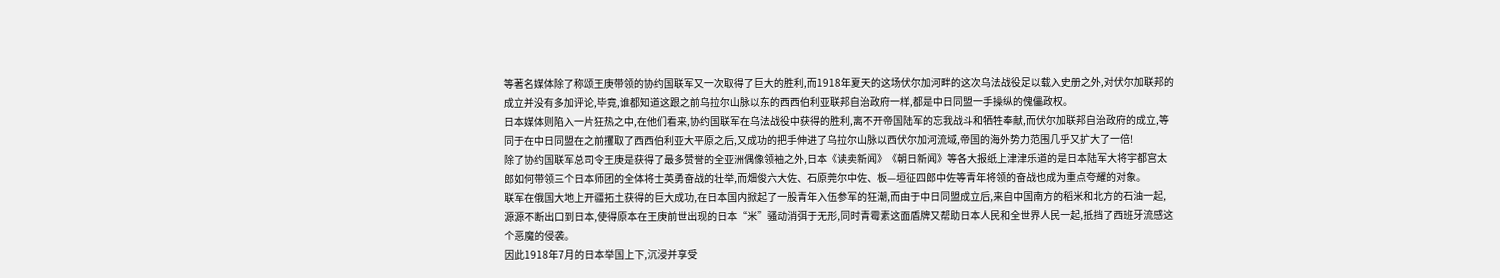等著名媒体除了称颂王庚带领的协约国联军又一次取得了巨大的胜利,而1918年夏天的这场伏尔加河畔的这次乌法战役足以载入史册之外,对伏尔加联邦的成立并没有多加评论,毕竟,谁都知道这跟之前乌拉尔山脉以东的西西伯利亚联邦自治政府一样,都是中日同盟一手操纵的傀儡政权。
日本媒体则陷入一片狂热之中,在他们看来,协约国联军在乌法战役中获得的胜利,离不开帝国陆军的忘我战斗和牺牲奉献,而伏尔加联邦自治政府的成立,等同于在中日同盟在之前攫取了西西伯利亚大平原之后,又成功的把手伸进了乌拉尔山脉以西伏尔加河流域,帝国的海外势力范围几乎又扩大了一倍!
除了协约国联军总司令王庚是获得了最多赞誉的全亚洲偶像领袖之外,日本《读卖新闻》《朝日新闻》等各大报纸上津津乐道的是日本陆军大将宇都宫太郎如何带领三个日本师团的全体将士英勇奋战的壮举,而畑俊六大佐、石原莞尔中佐、板—垣征四郎中佐等青年将领的奋战也成为重点夸耀的对象。
联军在俄国大地上开疆拓土获得的巨大成功,在日本国内掀起了一股青年入伍参军的狂潮,而由于中日同盟成立后,来自中国南方的稻米和北方的石油一起,源源不断出口到日本,使得原本在王庚前世出现的日本“米”骚动消弭于无形,同时青霉素这面盾牌又帮助日本人民和全世界人民一起,抵挡了西班牙流感这个恶魔的侵袭。
因此1918年7月的日本举国上下,沉浸并享受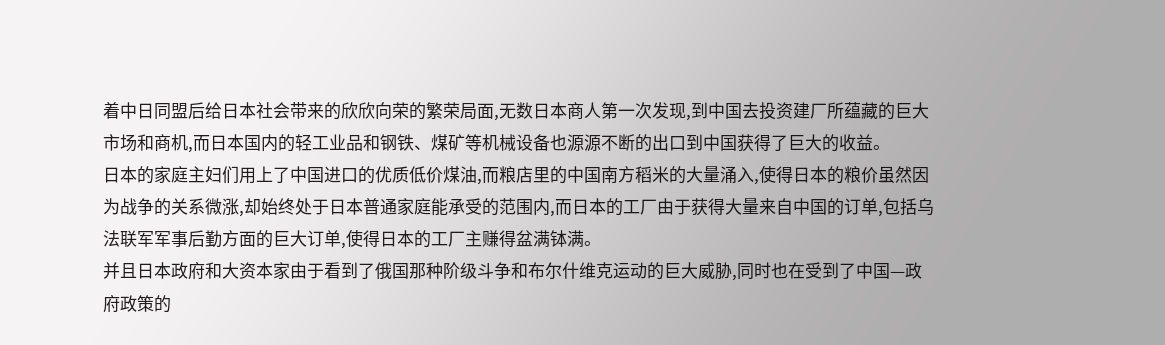着中日同盟后给日本社会带来的欣欣向荣的繁荣局面,无数日本商人第一次发现,到中国去投资建厂所蕴藏的巨大市场和商机,而日本国内的轻工业品和钢铁、煤矿等机械设备也源源不断的出口到中国获得了巨大的收益。
日本的家庭主妇们用上了中国进口的优质低价煤油,而粮店里的中国南方稻米的大量涌入,使得日本的粮价虽然因为战争的关系微涨,却始终处于日本普通家庭能承受的范围内,而日本的工厂由于获得大量来自中国的订单,包括乌法联军军事后勤方面的巨大订单,使得日本的工厂主赚得盆满钵满。
并且日本政府和大资本家由于看到了俄国那种阶级斗争和布尔什维克运动的巨大威胁,同时也在受到了中国—政府政策的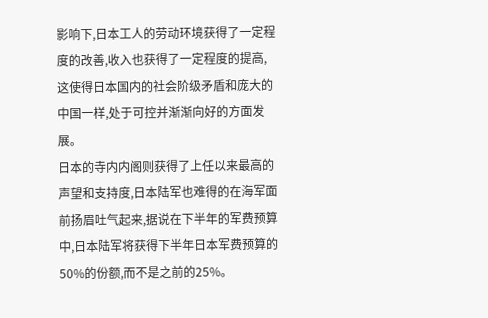影响下,日本工人的劳动环境获得了一定程度的改善,收入也获得了一定程度的提高,这使得日本国内的社会阶级矛盾和庞大的中国一样,处于可控并渐渐向好的方面发展。
日本的寺内内阁则获得了上任以来最高的声望和支持度,日本陆军也难得的在海军面前扬眉吐气起来,据说在下半年的军费预算中,日本陆军将获得下半年日本军费预算的50%的份额,而不是之前的25%。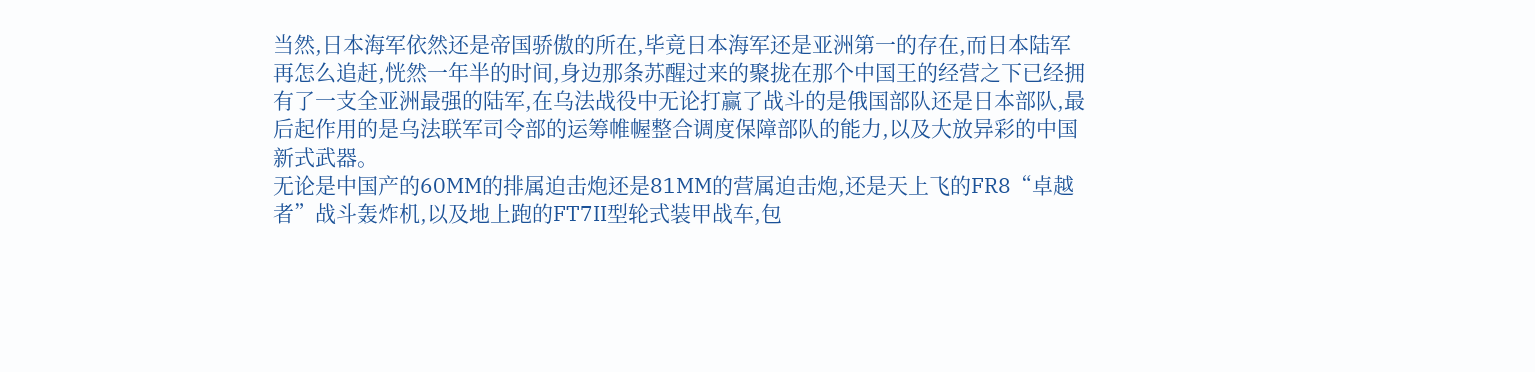当然,日本海军依然还是帝国骄傲的所在,毕竟日本海军还是亚洲第一的存在,而日本陆军再怎么追赶,恍然一年半的时间,身边那条苏醒过来的聚拢在那个中国王的经营之下已经拥有了一支全亚洲最强的陆军,在乌法战役中无论打赢了战斗的是俄国部队还是日本部队,最后起作用的是乌法联军司令部的运筹帷幄整合调度保障部队的能力,以及大放异彩的中国新式武器。
无论是中国产的60MM的排属迫击炮还是81MM的营属迫击炮,还是天上飞的FR8“卓越者”战斗轰炸机,以及地上跑的FT7II型轮式装甲战车,包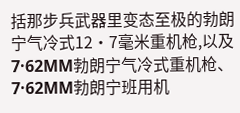括那步兵武器里变态至极的勃朗宁气冷式12·7毫米重机枪,以及7·62MM勃朗宁气冷式重机枪、7·62MM勃朗宁班用机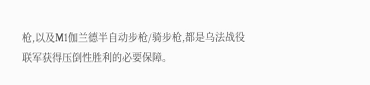枪,以及M1伽兰德半自动步枪/骑步枪,都是乌法战役联军获得压倒性胜利的必要保障。